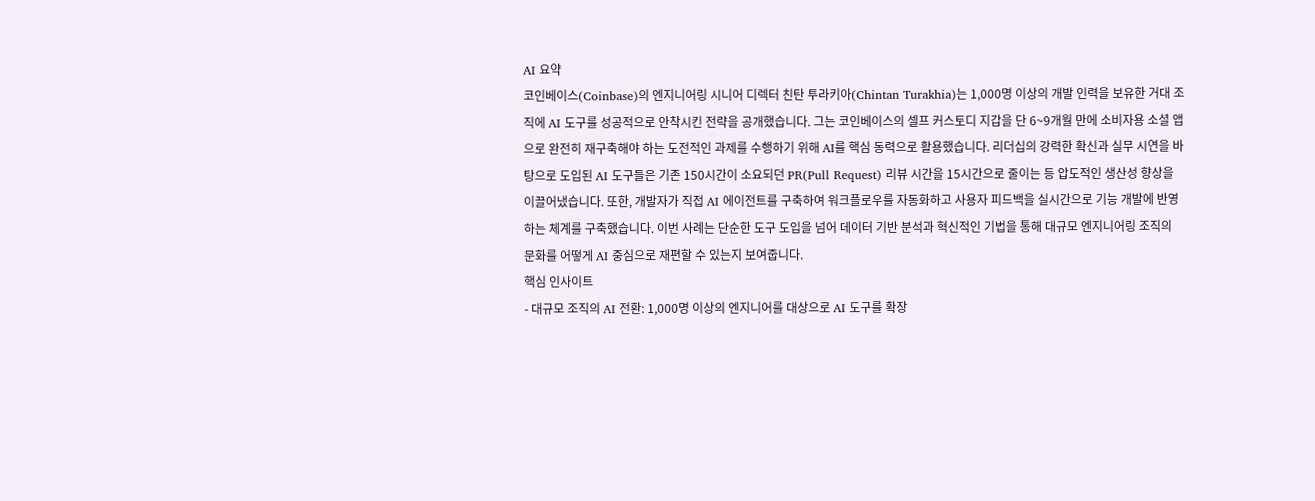AI 요약
코인베이스(Coinbase)의 엔지니어링 시니어 디렉터 친탄 투라키아(Chintan Turakhia)는 1,000명 이상의 개발 인력을 보유한 거대 조직에 AI 도구를 성공적으로 안착시킨 전략을 공개했습니다. 그는 코인베이스의 셀프 커스토디 지갑을 단 6~9개월 만에 소비자용 소셜 앱으로 완전히 재구축해야 하는 도전적인 과제를 수행하기 위해 AI를 핵심 동력으로 활용했습니다. 리더십의 강력한 확신과 실무 시연을 바탕으로 도입된 AI 도구들은 기존 150시간이 소요되던 PR(Pull Request) 리뷰 시간을 15시간으로 줄이는 등 압도적인 생산성 향상을 이끌어냈습니다. 또한, 개발자가 직접 AI 에이전트를 구축하여 워크플로우를 자동화하고 사용자 피드백을 실시간으로 기능 개발에 반영하는 체계를 구축했습니다. 이번 사례는 단순한 도구 도입을 넘어 데이터 기반 분석과 혁신적인 기법을 통해 대규모 엔지니어링 조직의 문화를 어떻게 AI 중심으로 재편할 수 있는지 보여줍니다.
핵심 인사이트
- 대규모 조직의 AI 전환: 1,000명 이상의 엔지니어를 대상으로 AI 도구를 확장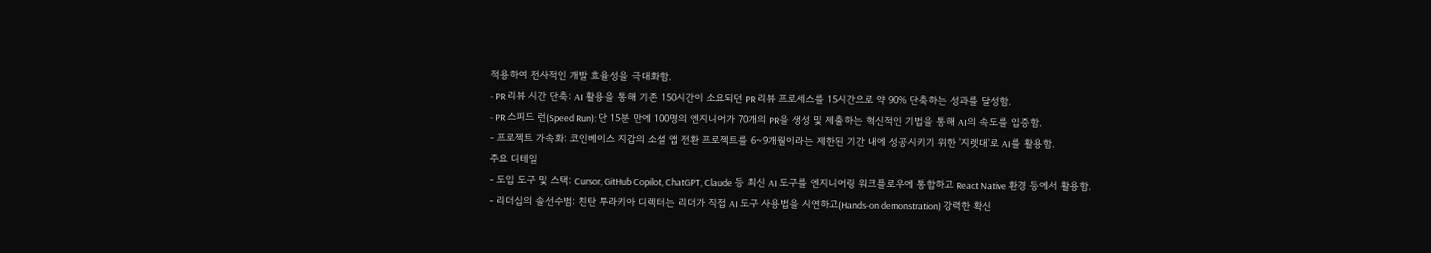적용하여 전사적인 개발 효율성을 극대화함.
- PR 리뷰 시간 단축: AI 활용을 통해 기존 150시간이 소요되던 PR 리뷰 프로세스를 15시간으로 약 90% 단축하는 성과를 달성함.
- PR 스피드 런(Speed Run): 단 15분 만에 100명의 엔지니어가 70개의 PR을 생성 및 제출하는 혁신적인 기법을 통해 AI의 속도를 입증함.
- 프로젝트 가속화: 코인베이스 지갑의 소셜 앱 전환 프로젝트를 6~9개월이라는 제한된 기간 내에 성공시키기 위한 '지렛대'로 AI를 활용함.
주요 디테일
- 도입 도구 및 스택: Cursor, GitHub Copilot, ChatGPT, Claude 등 최신 AI 도구를 엔지니어링 워크플로우에 통합하고 React Native 환경 등에서 활용함.
- 리더십의 솔선수범: 친탄 투라키아 디렉터는 리더가 직접 AI 도구 사용법을 시연하고(Hands-on demonstration) 강력한 확신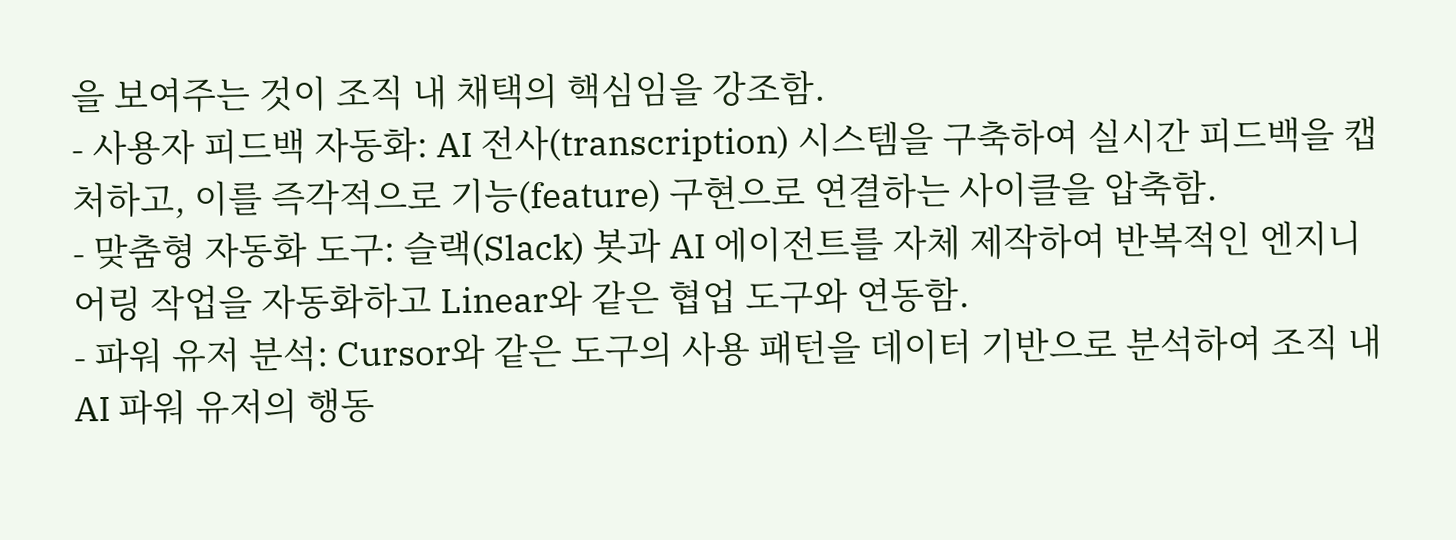을 보여주는 것이 조직 내 채택의 핵심임을 강조함.
- 사용자 피드백 자동화: AI 전사(transcription) 시스템을 구축하여 실시간 피드백을 캡처하고, 이를 즉각적으로 기능(feature) 구현으로 연결하는 사이클을 압축함.
- 맞춤형 자동화 도구: 슬랙(Slack) 봇과 AI 에이전트를 자체 제작하여 반복적인 엔지니어링 작업을 자동화하고 Linear와 같은 협업 도구와 연동함.
- 파워 유저 분석: Cursor와 같은 도구의 사용 패턴을 데이터 기반으로 분석하여 조직 내 AI 파워 유저의 행동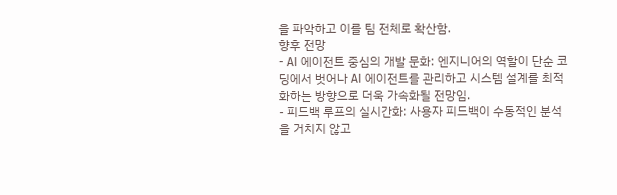을 파악하고 이를 팀 전체로 확산함.
향후 전망
- AI 에이전트 중심의 개발 문화: 엔지니어의 역할이 단순 코딩에서 벗어나 AI 에이전트를 관리하고 시스템 설계를 최적화하는 방향으로 더욱 가속화될 전망임.
- 피드백 루프의 실시간화: 사용자 피드백이 수동적인 분석을 거치지 않고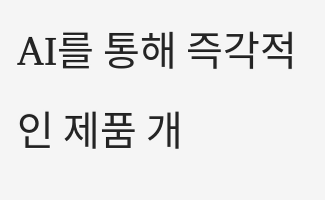AI를 통해 즉각적인 제품 개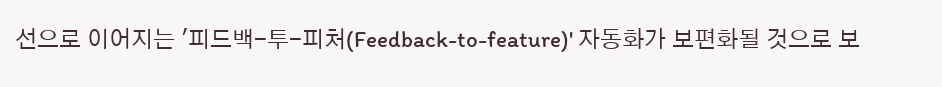선으로 이어지는 '피드백-투-피처(Feedback-to-feature)' 자동화가 보편화될 것으로 보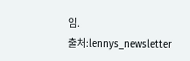임.
출처:lennys_newsletter